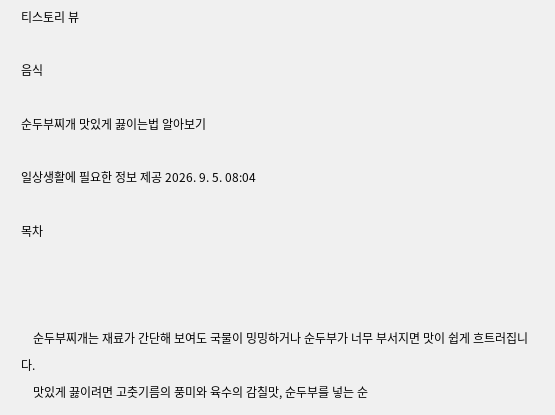티스토리 뷰

음식

순두부찌개 맛있게 끓이는법 알아보기

일상생활에 필요한 정보 제공 2026. 9. 5. 08:04

목차



    순두부찌개는 재료가 간단해 보여도 국물이 밍밍하거나 순두부가 너무 부서지면 맛이 쉽게 흐트러집니다.
    맛있게 끓이려면 고춧기름의 풍미와 육수의 감칠맛, 순두부를 넣는 순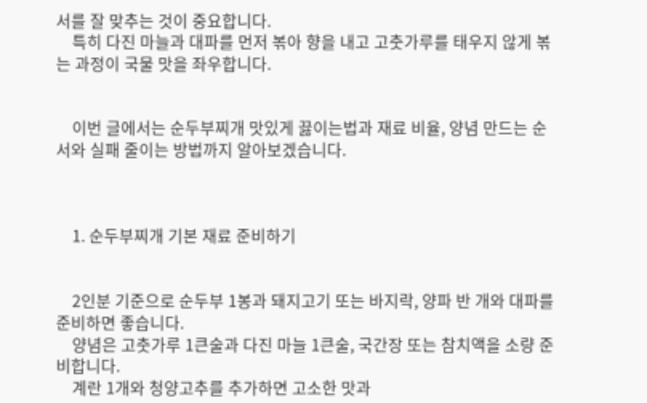서를 잘 맞추는 것이 중요합니다.
    특히 다진 마늘과 대파를 먼저 볶아 향을 내고 고춧가루를 태우지 않게 볶는 과정이 국물 맛을 좌우합니다.


    이번 글에서는 순두부찌개 맛있게 끓이는법과 재료 비율, 양념 만드는 순서와 실패 줄이는 방법까지 알아보겠습니다.



    1. 순두부찌개 기본 재료 준비하기


    2인분 기준으로 순두부 1봉과 돼지고기 또는 바지락, 양파 반 개와 대파를 준비하면 좋습니다.
    양념은 고춧가루 1큰술과 다진 마늘 1큰술, 국간장 또는 참치액을 소량 준비합니다.
    계란 1개와 청양고추를 추가하면 고소한 맛과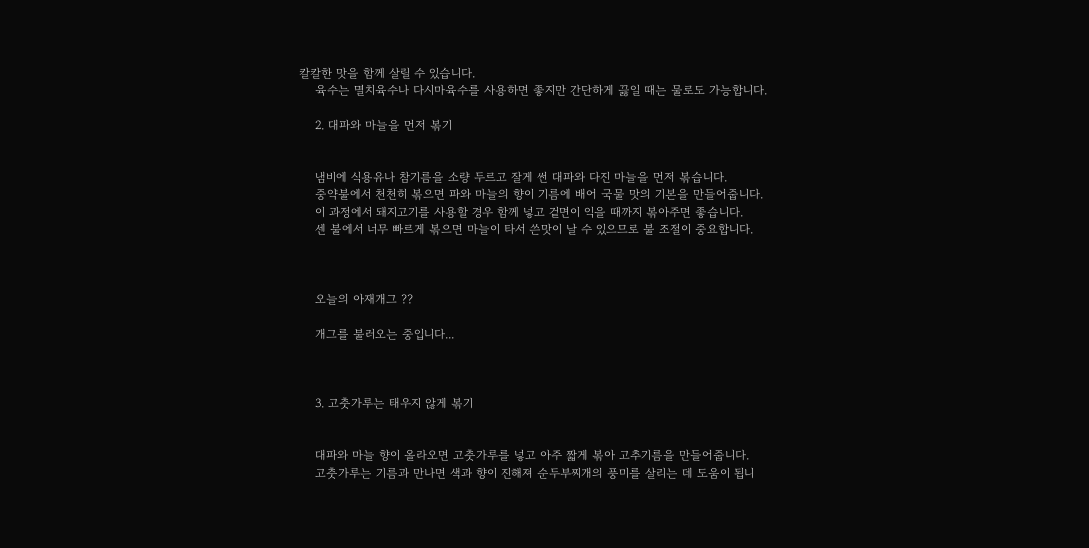칼칼한 맛을 함께 살릴 수 있습니다.
    육수는 멸치육수나 다시마육수를 사용하면 좋지만 간단하게 끓일 때는 물로도 가능합니다.

    2. 대파와 마늘을 먼저 볶기


    냄비에 식용유나 참기름을 소량 두르고 잘게 썬 대파와 다진 마늘을 먼저 볶습니다.
    중약불에서 천천히 볶으면 파와 마늘의 향이 기름에 배어 국물 맛의 기본을 만들어줍니다.
    이 과정에서 돼지고기를 사용할 경우 함께 넣고 겉면이 익을 때까지 볶아주면 좋습니다.
    센 불에서 너무 빠르게 볶으면 마늘이 타서 쓴맛이 날 수 있으므로 불 조절이 중요합니다.



    오늘의 아재개그 ??

    개그를 불러오는 중입니다...



    3. 고춧가루는 태우지 않게 볶기


    대파와 마늘 향이 올라오면 고춧가루를 넣고 아주 짧게 볶아 고추기름을 만들어줍니다.
    고춧가루는 기름과 만나면 색과 향이 진해져 순두부찌개의 풍미를 살리는 데 도움이 됩니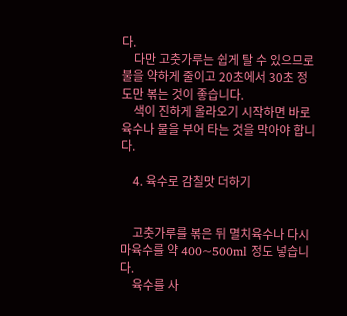다.
    다만 고춧가루는 쉽게 탈 수 있으므로 불을 약하게 줄이고 20초에서 30초 정도만 볶는 것이 좋습니다.
    색이 진하게 올라오기 시작하면 바로 육수나 물을 부어 타는 것을 막아야 합니다.

    4. 육수로 감칠맛 더하기


    고춧가루를 볶은 뒤 멸치육수나 다시마육수를 약 400~500ml 정도 넣습니다.
    육수를 사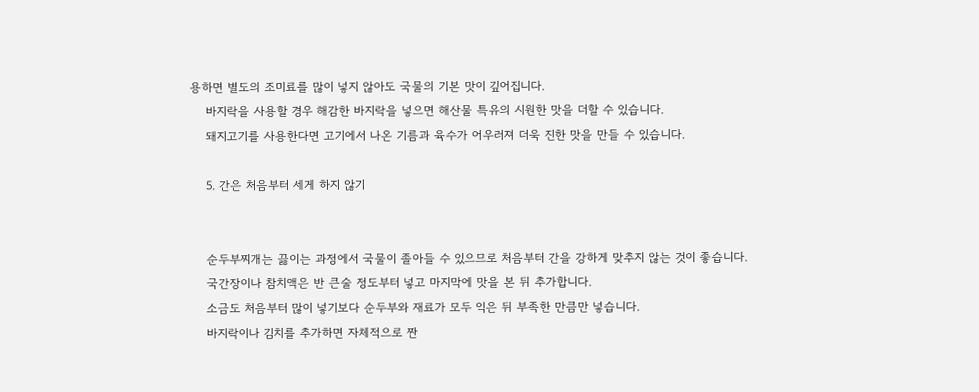용하면 별도의 조미료를 많이 넣지 않아도 국물의 기본 맛이 깊어집니다.
    바지락을 사용할 경우 해감한 바지락을 넣으면 해산물 특유의 시원한 맛을 더할 수 있습니다.
    돼지고기를 사용한다면 고기에서 나온 기름과 육수가 어우러져 더욱 진한 맛을 만들 수 있습니다.

    5. 간은 처음부터 세게 하지 않기


    순두부찌개는 끓이는 과정에서 국물이 졸아들 수 있으므로 처음부터 간을 강하게 맞추지 않는 것이 좋습니다.
    국간장이나 참치액은 반 큰술 정도부터 넣고 마지막에 맛을 본 뒤 추가합니다.
    소금도 처음부터 많이 넣기보다 순두부와 재료가 모두 익은 뒤 부족한 만큼만 넣습니다.
    바지락이나 김치를 추가하면 자체적으로 짠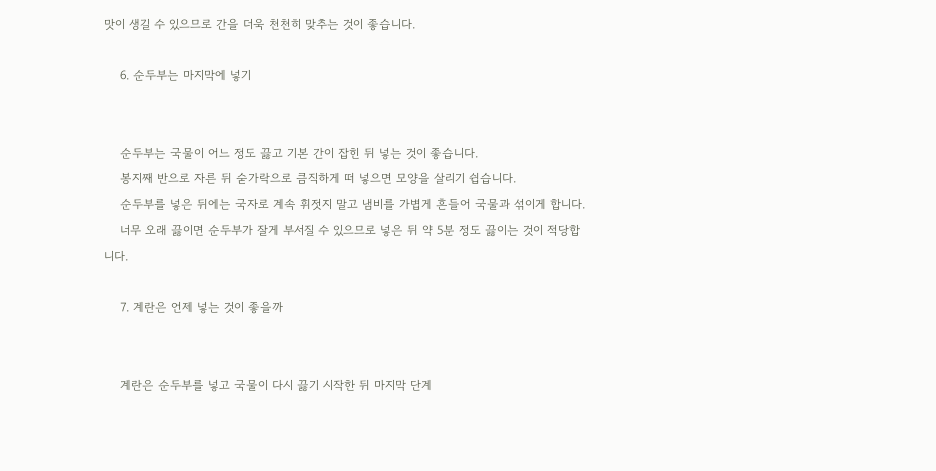맛이 생길 수 있으므로 간을 더욱 천천히 맞추는 것이 좋습니다.

    6. 순두부는 마지막에 넣기


    순두부는 국물이 어느 정도 끓고 기본 간이 잡힌 뒤 넣는 것이 좋습니다.
    봉지째 반으로 자른 뒤 숟가락으로 큼직하게 떠 넣으면 모양을 살리기 쉽습니다.
    순두부를 넣은 뒤에는 국자로 계속 휘젓지 말고 냄비를 가볍게 흔들어 국물과 섞이게 합니다.
    너무 오래 끓이면 순두부가 잘게 부서질 수 있으므로 넣은 뒤 약 5분 정도 끓이는 것이 적당합니다.

    7. 계란은 언제 넣는 것이 좋을까


    계란은 순두부를 넣고 국물이 다시 끓기 시작한 뒤 마지막 단계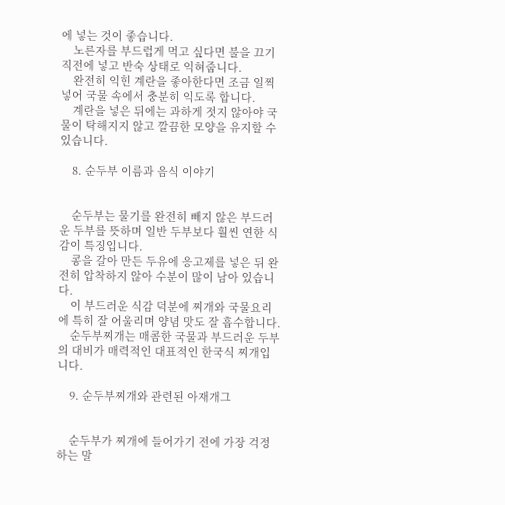에 넣는 것이 좋습니다.
    노른자를 부드럽게 먹고 싶다면 불을 끄기 직전에 넣고 반숙 상태로 익혀줍니다.
    완전히 익힌 계란을 좋아한다면 조금 일찍 넣어 국물 속에서 충분히 익도록 합니다.
    계란을 넣은 뒤에는 과하게 젓지 않아야 국물이 탁해지지 않고 깔끔한 모양을 유지할 수 있습니다.

    8. 순두부 이름과 음식 이야기


    순두부는 물기를 완전히 빼지 않은 부드러운 두부를 뜻하며 일반 두부보다 훨씬 연한 식감이 특징입니다.
    콩을 갈아 만든 두유에 응고제를 넣은 뒤 완전히 압착하지 않아 수분이 많이 남아 있습니다.
    이 부드러운 식감 덕분에 찌개와 국물요리에 특히 잘 어울리며 양념 맛도 잘 흡수합니다.
    순두부찌개는 매콤한 국물과 부드러운 두부의 대비가 매력적인 대표적인 한국식 찌개입니다.

    9. 순두부찌개와 관련된 아재개그


    순두부가 찌개에 들어가기 전에 가장 걱정하는 말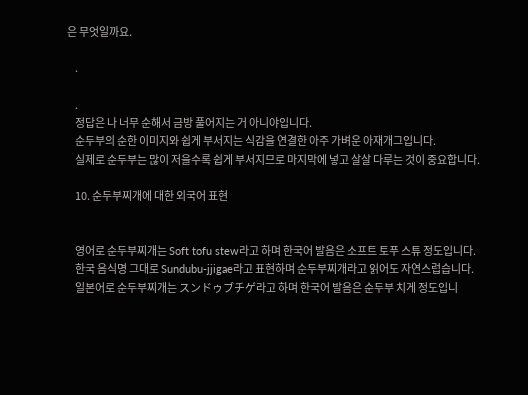은 무엇일까요.

    .

    .
    정답은 나 너무 순해서 금방 풀어지는 거 아니야입니다.
    순두부의 순한 이미지와 쉽게 부서지는 식감을 연결한 아주 가벼운 아재개그입니다.
    실제로 순두부는 많이 저을수록 쉽게 부서지므로 마지막에 넣고 살살 다루는 것이 중요합니다.

    10. 순두부찌개에 대한 외국어 표현


    영어로 순두부찌개는 Soft tofu stew라고 하며 한국어 발음은 소프트 토푸 스튜 정도입니다.
    한국 음식명 그대로 Sundubu-jjigae라고 표현하며 순두부찌개라고 읽어도 자연스럽습니다.
    일본어로 순두부찌개는 スンドゥブチゲ라고 하며 한국어 발음은 순두부 치게 정도입니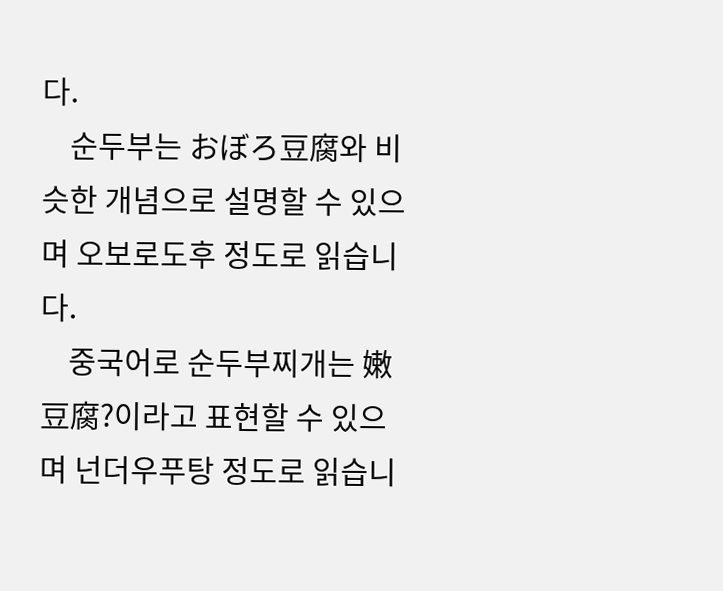다.
    순두부는 おぼろ豆腐와 비슷한 개념으로 설명할 수 있으며 오보로도후 정도로 읽습니다.
    중국어로 순두부찌개는 嫩豆腐?이라고 표현할 수 있으며 넌더우푸탕 정도로 읽습니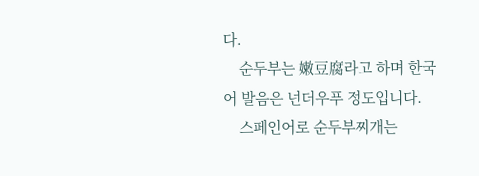다.
    순두부는 嫩豆腐라고 하며 한국어 발음은 넌더우푸 정도입니다.
    스페인어로 순두부찌개는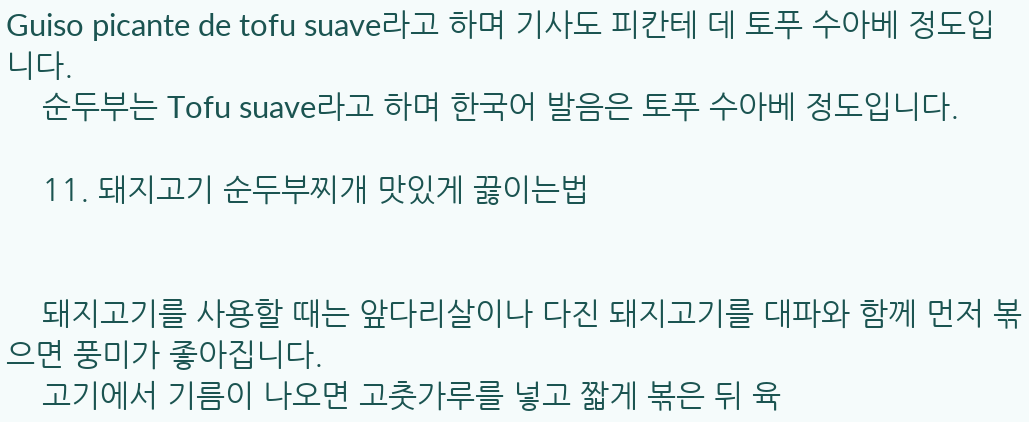Guiso picante de tofu suave라고 하며 기사도 피칸테 데 토푸 수아베 정도입니다.
    순두부는 Tofu suave라고 하며 한국어 발음은 토푸 수아베 정도입니다.

    11. 돼지고기 순두부찌개 맛있게 끓이는법


    돼지고기를 사용할 때는 앞다리살이나 다진 돼지고기를 대파와 함께 먼저 볶으면 풍미가 좋아집니다.
    고기에서 기름이 나오면 고춧가루를 넣고 짧게 볶은 뒤 육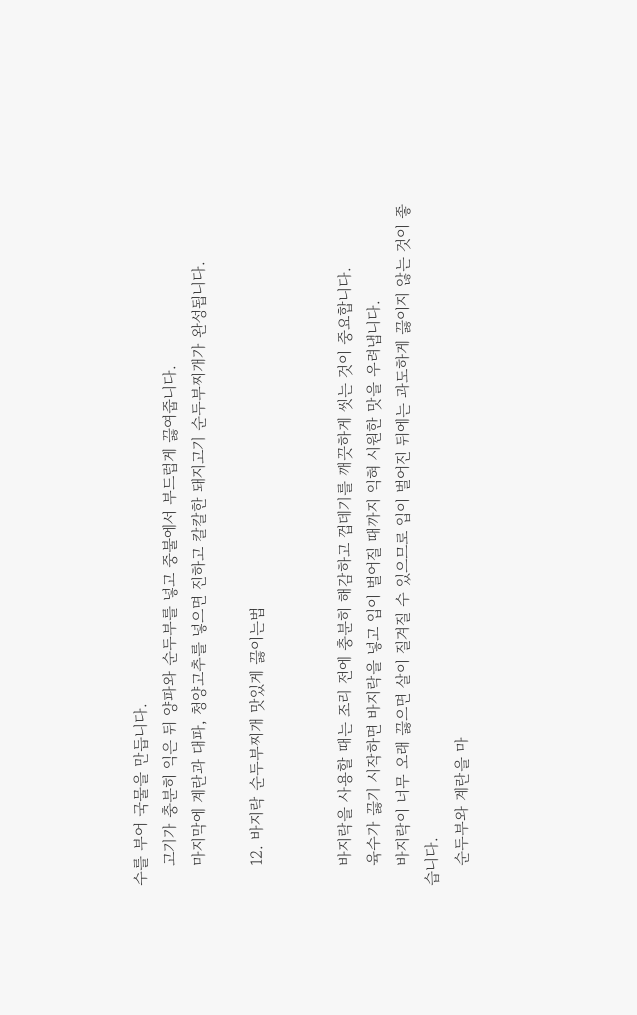수를 부어 국물을 만듭니다.
    고기가 충분히 익은 뒤 양파와 순두부를 넣고 중불에서 부드럽게 끓여줍니다.
    마지막에 계란과 대파, 청양고추를 넣으면 진하고 칼칼한 돼지고기 순두부찌개가 완성됩니다.

    12. 바지락 순두부찌개 맛있게 끓이는법


    바지락을 사용할 때는 조리 전에 충분히 해감하고 껍데기를 깨끗하게 씻는 것이 중요합니다.
    육수가 끓기 시작하면 바지락을 넣고 입이 벌어질 때까지 익혀 시원한 맛을 우려냅니다.
    바지락이 너무 오래 끓으면 살이 질겨질 수 있으므로 입이 벌어진 뒤에는 과도하게 끓이지 않는 것이 좋습니다.
    순두부와 계란을 마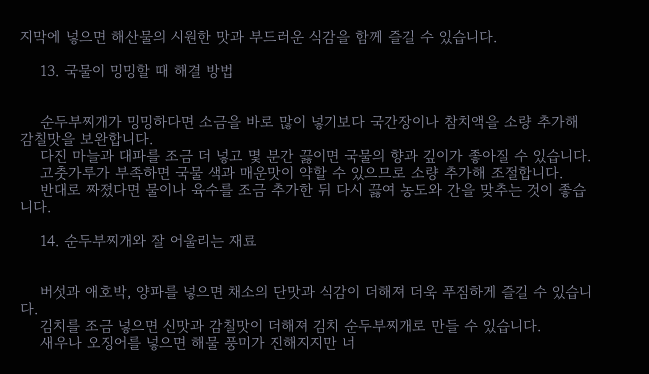지막에 넣으면 해산물의 시원한 맛과 부드러운 식감을 함께 즐길 수 있습니다.

    13. 국물이 밍밍할 때 해결 방법


    순두부찌개가 밍밍하다면 소금을 바로 많이 넣기보다 국간장이나 참치액을 소량 추가해 감칠맛을 보완합니다.
    다진 마늘과 대파를 조금 더 넣고 몇 분간 끓이면 국물의 향과 깊이가 좋아질 수 있습니다.
    고춧가루가 부족하면 국물 색과 매운맛이 약할 수 있으므로 소량 추가해 조절합니다.
    반대로 짜졌다면 물이나 육수를 조금 추가한 뒤 다시 끓여 농도와 간을 맞추는 것이 좋습니다.

    14. 순두부찌개와 잘 어울리는 재료


    버섯과 애호박, 양파를 넣으면 채소의 단맛과 식감이 더해져 더욱 푸짐하게 즐길 수 있습니다.
    김치를 조금 넣으면 신맛과 감칠맛이 더해져 김치 순두부찌개로 만들 수 있습니다.
    새우나 오징어를 넣으면 해물 풍미가 진해지지만 너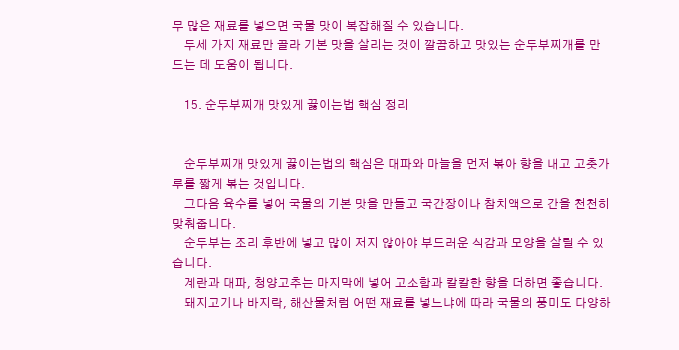무 많은 재료를 넣으면 국물 맛이 복잡해질 수 있습니다.
    두세 가지 재료만 골라 기본 맛을 살리는 것이 깔끔하고 맛있는 순두부찌개를 만드는 데 도움이 됩니다.

    15. 순두부찌개 맛있게 끓이는법 핵심 정리


    순두부찌개 맛있게 끓이는법의 핵심은 대파와 마늘을 먼저 볶아 향을 내고 고춧가루를 짧게 볶는 것입니다.
    그다음 육수를 넣어 국물의 기본 맛을 만들고 국간장이나 참치액으로 간을 천천히 맞춰줍니다.
    순두부는 조리 후반에 넣고 많이 저지 않아야 부드러운 식감과 모양을 살릴 수 있습니다.
    계란과 대파, 청양고추는 마지막에 넣어 고소함과 칼칼한 향을 더하면 좋습니다.
    돼지고기나 바지락, 해산물처럼 어떤 재료를 넣느냐에 따라 국물의 풍미도 다양하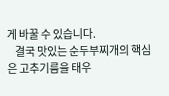게 바꿀 수 있습니다.
    결국 맛있는 순두부찌개의 핵심은 고추기름을 태우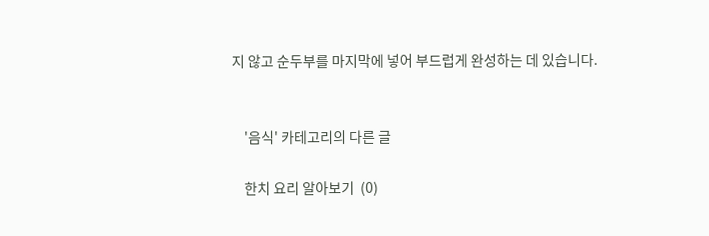지 않고 순두부를 마지막에 넣어 부드럽게 완성하는 데 있습니다.


    '음식' 카테고리의 다른 글

    한치 요리 알아보기  (0)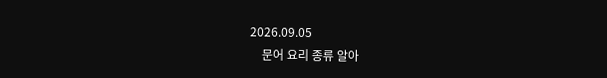2026.09.05
    문어 요리 종류 알아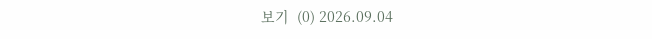보기  (0) 2026.09.04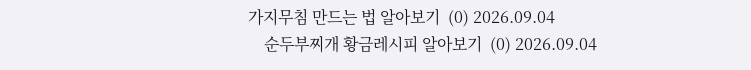가지무침 만드는 법 알아보기  (0) 2026.09.04
    순두부찌개 황금레시피 알아보기  (0) 2026.09.04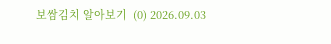보쌈김치 알아보기  (0) 2026.09.03